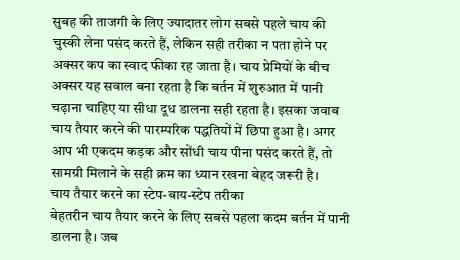सुबह की ताजगी के लिए ज्यादातर लोग सबसे पहले चाय की चुस्की लेना पसंद करते हैं, लेकिन सही तरीका न पता होने पर अक्सर कप का स्वाद फीका रह जाता है। चाय प्रेमियों के बीच अक्सर यह सवाल बना रहता है कि बर्तन में शुरुआत में पानी चढ़ाना चाहिए या सीधा दूध डालना सही रहता है। इसका जवाब चाय तैयार करने की पारम्परिक पद्धतियों में छिपा हुआ है। अगर आप भी एकदम कड़क और सोंधी चाय पीना पसंद करते हैं, तो सामग्री मिलाने के सही क्रम का ध्यान रखना बेहद जरूरी है।
चाय तैयार करने का स्टेप-बाय-स्टेप तरीका
बेहतरीन चाय तैयार करने के लिए सबसे पहला कदम बर्तन में पानी डालना है। जब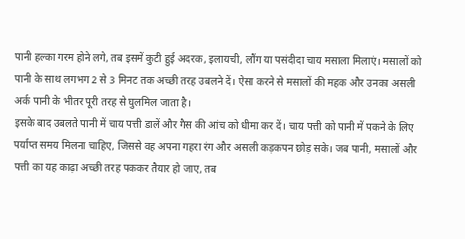पानी हल्का गरम होने लगे, तब इसमें कुटी हुई अदरक, इलायची, लौंग या पसंदीदा चाय मसाला मिलाएं। मसालों को पानी के साथ लगभग 2 से 3 मिनट तक अच्छी तरह उबलने दें। ऐसा करने से मसालों की महक और उनका असली अर्क पानी के भीतर पूरी तरह से घुलमिल जाता है।
इसके बाद उबलते पानी में चाय पत्ती डालें और गैस की आंच को धीमा कर दें। चाय पत्ती को पानी में पकने के लिए पर्याप्त समय मिलना चाहिए, जिससे वह अपना गहरा रंग और असली कड़कपन छोड़ सके। जब पानी, मसालों और पत्ती का यह काढ़ा अच्छी तरह पककर तैयार हो जाए, तब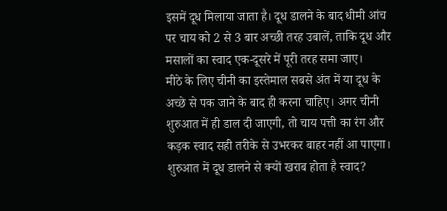इसमें दूध मिलाया जाता है। दूध डालने के बाद धीमी आंच पर चाय को 2 से 3 बार अच्छी तरह उबालें, ताकि दूध और मसालों का स्वाद एक-दूसरे में पूरी तरह समा जाए।
मीठे के लिए चीनी का इस्तेमाल सबसे अंत में या दूध के अच्छे से पक जाने के बाद ही करना चाहिए। अगर चीनी शुरुआत में ही डाल दी जाएगी, तो चाय पत्ती का रंग और कड़क स्वाद सही तरीके से उभरकर बाहर नहीं आ पाएगा।
शुरुआत में दूध डालने से क्यों खराब होता है स्वाद?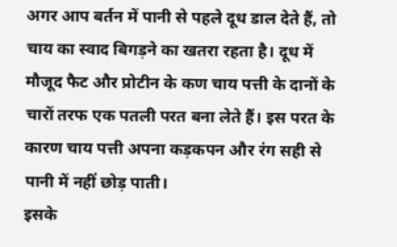अगर आप बर्तन में पानी से पहले दूध डाल देते हैं, तो चाय का स्वाद बिगड़ने का खतरा रहता है। दूध में मौजूद फैट और प्रोटीन के कण चाय पत्ती के दानों के चारों तरफ एक पतली परत बना लेते हैं। इस परत के कारण चाय पत्ती अपना कड़कपन और रंग सही से पानी में नहीं छोड़ पाती।
इसके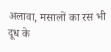अलावा, मसालों का रस भी दूध के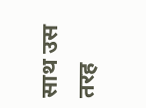साथ उस तरह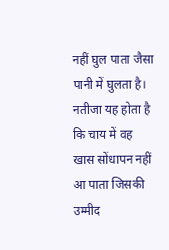नहीं घुल पाता जैसा पानी में घुलता है। नतीजा यह होता है कि चाय में वह खास सोंधापन नहीं आ पाता जिसकी उम्मीद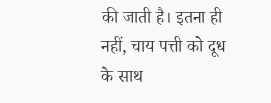की जाती है। इतना ही नहीं, चाय पत्ती को दूध के साथ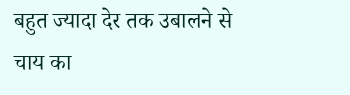बहुत ज्यादा देर तक उबालने से चाय का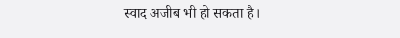स्वाद अजीब भी हो सकता है।